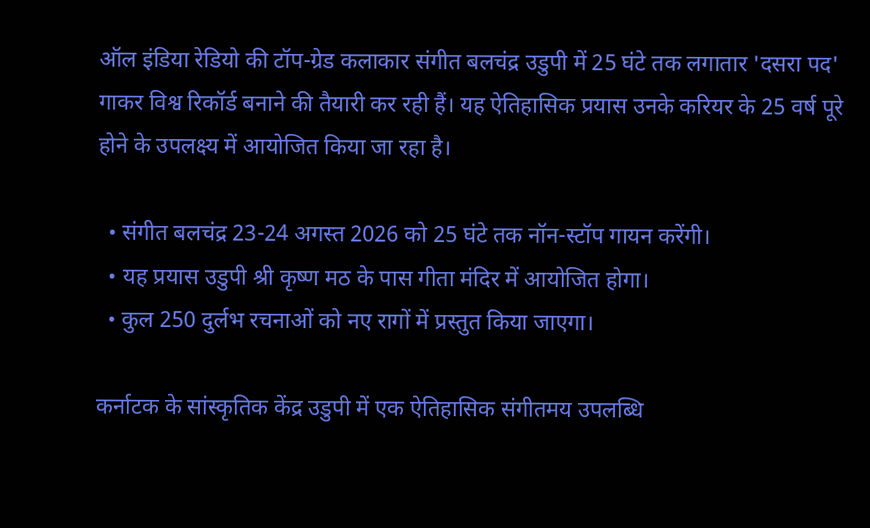ऑल इंडिया रेडियो की टॉप-ग्रेड कलाकार संगीत बलचंद्र उडुपी में 25 घंटे तक लगातार 'दसरा पद' गाकर विश्व रिकॉर्ड बनाने की तैयारी कर रही हैं। यह ऐतिहासिक प्रयास उनके करियर के 25 वर्ष पूरे होने के उपलक्ष्य में आयोजित किया जा रहा है।

  • संगीत बलचंद्र 23-24 अगस्त 2026 को 25 घंटे तक नॉन-स्टॉप गायन करेंगी।
  • यह प्रयास उडुपी श्री कृष्ण मठ के पास गीता मंदिर में आयोजित होगा।
  • कुल 250 दुर्लभ रचनाओं को नए रागों में प्रस्तुत किया जाएगा।

कर्नाटक के सांस्कृतिक केंद्र उडुपी में एक ऐतिहासिक संगीतमय उपलब्धि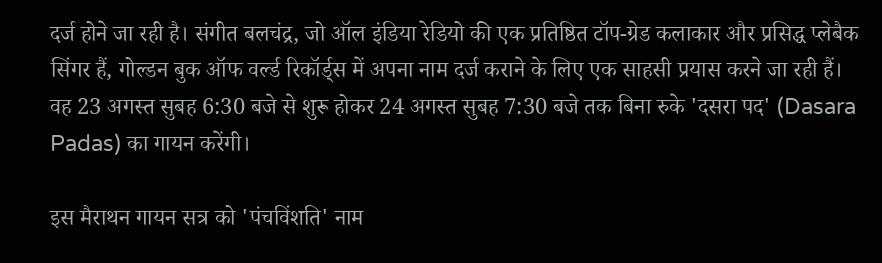दर्ज होने जा रही है। संगीत बलचंद्र, जो ऑल इंडिया रेडियो की एक प्रतिष्ठित टॉप-ग्रेड कलाकार और प्रसिद्ध प्लेबैक सिंगर हैं, गोल्डन बुक ऑफ वर्ल्ड रिकॉर्ड्स में अपना नाम दर्ज कराने के लिए एक साहसी प्रयास करने जा रही हैं। वह 23 अगस्त सुबह 6:30 बजे से शुरू होकर 24 अगस्त सुबह 7:30 बजे तक बिना रुके 'दसरा पद' (Dasara Padas) का गायन करेंगी।

इस मैराथन गायन सत्र को 'पंचविंशति' नाम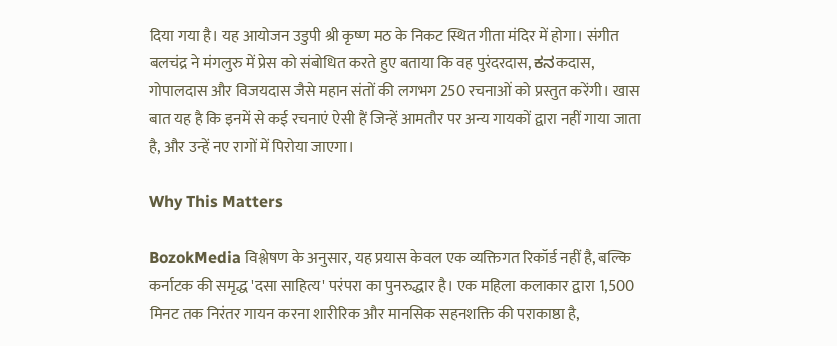दिया गया है। यह आयोजन उडुपी श्री कृष्ण मठ के निकट स्थित गीता मंदिर में होगा। संगीत बलचंद्र ने मंगलुरु में प्रेस को संबोधित करते हुए बताया कि वह पुरंदरदास, ಕನकदास, गोपालदास और विजयदास जैसे महान संतों की लगभग 250 रचनाओं को प्रस्तुत करेंगी। खास बात यह है कि इनमें से कई रचनाएं ऐसी हैं जिन्हें आमतौर पर अन्य गायकों द्वारा नहीं गाया जाता है, और उन्हें नए रागों में पिरोया जाएगा।

Why This Matters

BozokMedia विश्लेषण के अनुसार, यह प्रयास केवल एक व्यक्तिगत रिकॉर्ड नहीं है, बल्कि कर्नाटक की समृद्ध 'दसा साहित्य' परंपरा का पुनरुद्धार है। एक महिला कलाकार द्वारा 1,500 मिनट तक निरंतर गायन करना शारीरिक और मानसिक सहनशक्ति की पराकाष्ठा है,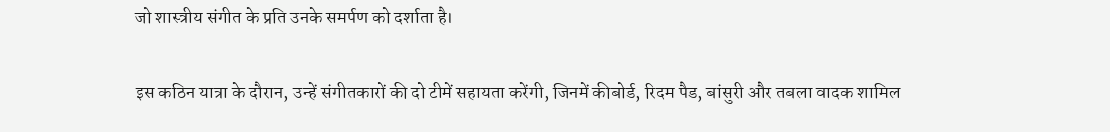जो शास्त्रीय संगीत के प्रति उनके समर्पण को दर्शाता है।

इस कठिन यात्रा के दौरान, उन्हें संगीतकारों की दो टीमें सहायता करेंगी, जिनमें कीबोर्ड, रिदम पैड, बांसुरी और तबला वादक शामिल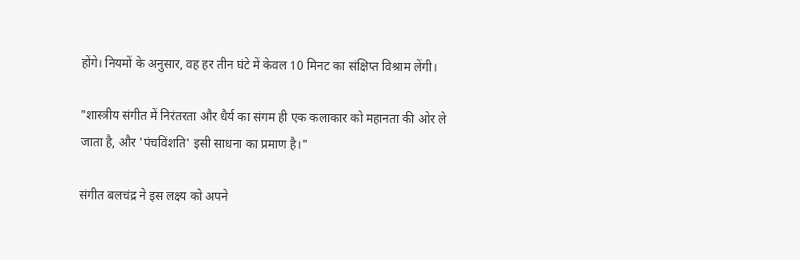होंगे। नियमों के अनुसार, वह हर तीन घंटे में केवल 10 मिनट का संक्षिप्त विश्राम लेंगी।

"शास्त्रीय संगीत में निरंतरता और धैर्य का संगम ही एक कलाकार को महानता की ओर ले जाता है, और 'पंचविंशति' इसी साधना का प्रमाण है।"

संगीत बलचंद्र ने इस लक्ष्य को अपने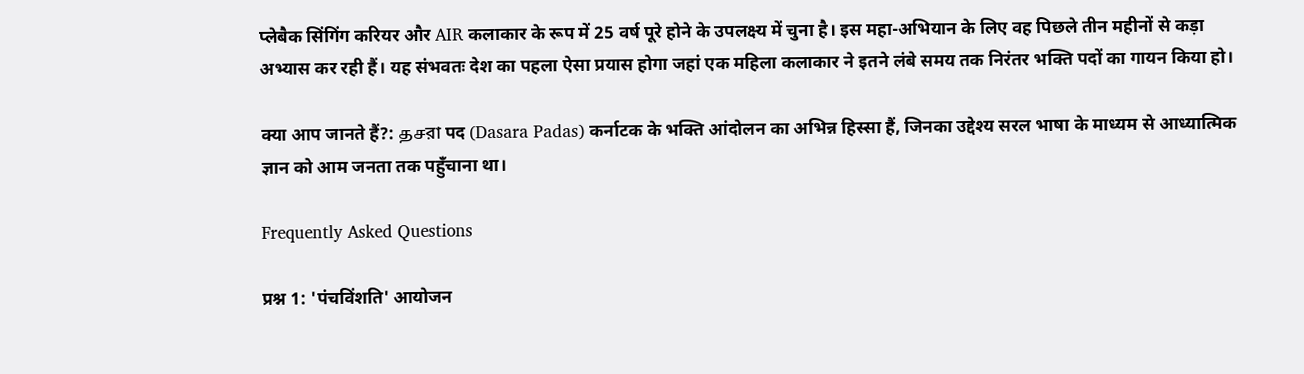प्लेबैक सिंगिंग करियर और AIR कलाकार के रूप में 25 वर्ष पूरे होने के उपलक्ष्य में चुना है। इस महा-अभियान के लिए वह पिछले तीन महीनों से कड़ा अभ्यास कर रही हैं। यह संभवतः देश का पहला ऐसा प्रयास होगा जहां एक महिला कलाकार ने इतने लंबे समय तक निरंतर भक्ति पदों का गायन किया हो।

क्या आप जानते हैं?: தசরা पद (Dasara Padas) कर्नाटक के भक्ति आंदोलन का अभिन्न हिस्सा हैं, जिनका उद्देश्य सरल भाषा के माध्यम से आध्यात्मिक ज्ञान को आम जनता तक पहुँचाना था।

Frequently Asked Questions

प्रश्न 1: 'पंचविंशति' आयोजन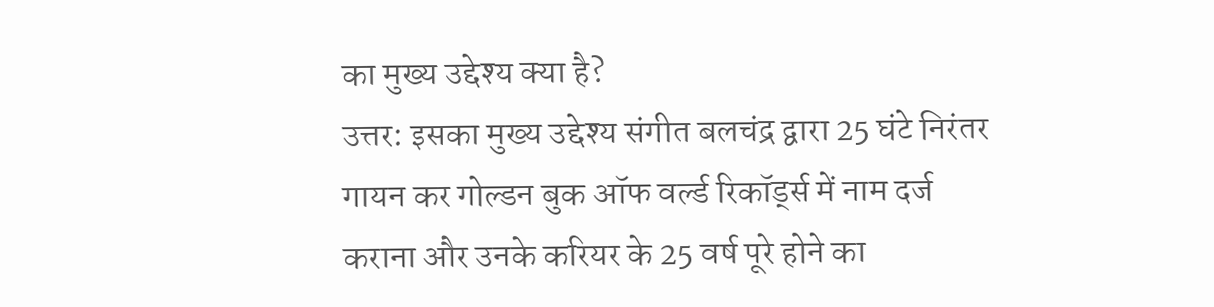का मुख्य उद्देश्य क्या है?
उत्तर: इसका मुख्य उद्देश्य संगीत बलचंद्र द्वारा 25 घंटे निरंतर गायन कर गोल्डन बुक ऑफ वर्ल्ड रिकॉर्ड्स में नाम दर्ज कराना और उनके करियर के 25 वर्ष पूरे होने का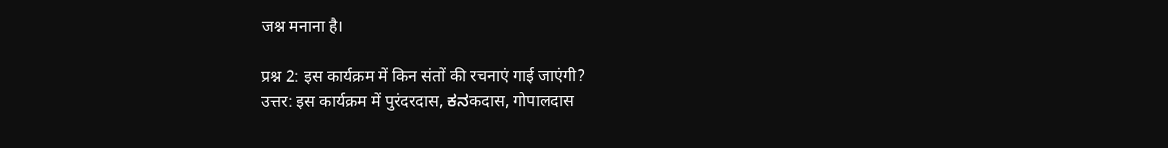जश्न मनाना है।

प्रश्न 2: इस कार्यक्रम में किन संतों की रचनाएं गाई जाएंगी?
उत्तर: इस कार्यक्रम में पुरंदरदास, ಕನकदास, गोपालदास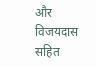और विजयदास सहित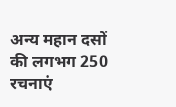अन्य महान दसों की लगभग 250 रचनाएं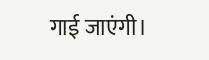गाई जाएंगी।